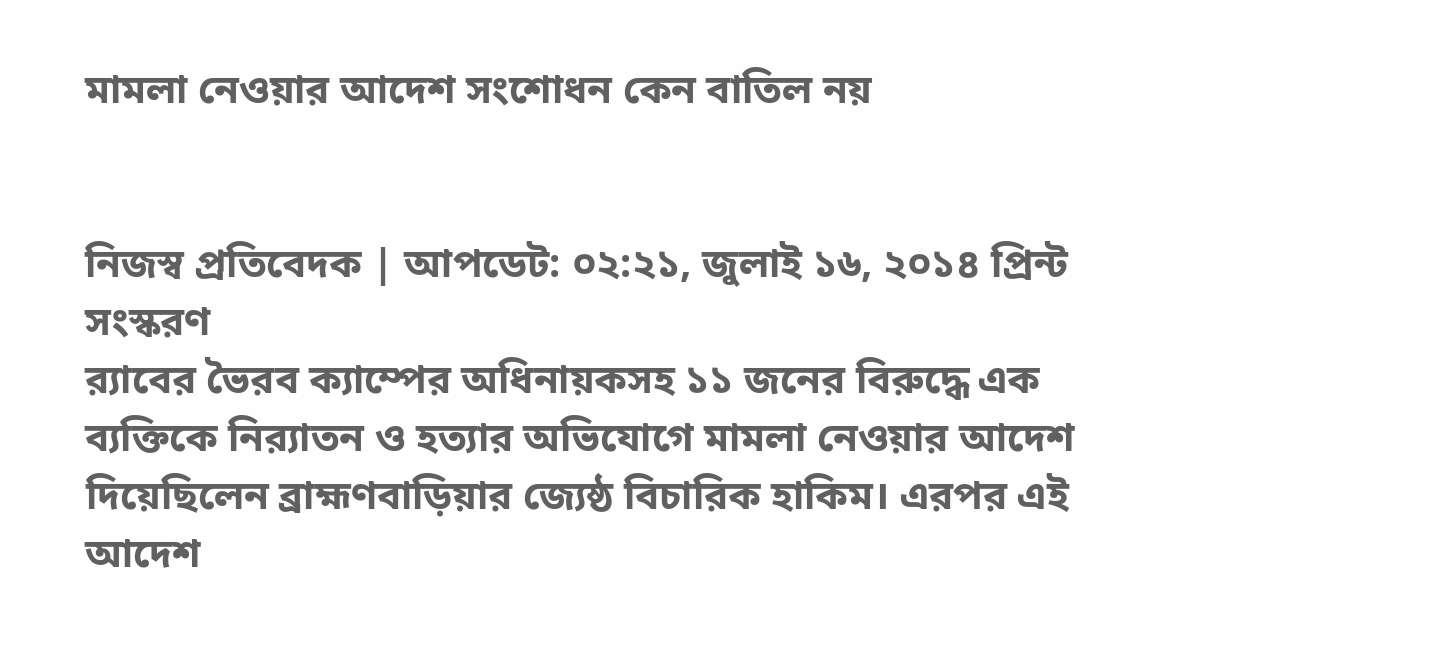মামলা নেওয়ার আদেশ সংশোধন কেন বাতিল নয়


নিজস্ব প্রতিবেদক | আপডেট: ০২:২১, জুলাই ১৬, ২০১৪ প্রিন্ট সংস্করণ
র‌্যাবের ভৈরব ক্যাম্পের অধিনায়কসহ ১১ জনের বিরুদ্ধে এক ব্যক্তিকে নির‌্যাতন ও হত্যার অভিযোগে মামলা নেওয়ার আদেশ দিয়েছিলেন ব্রাহ্মণবাড়িয়ার জ্যেষ্ঠ বিচারিক হাকিম। এরপর এই আদেশ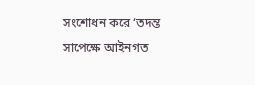সংশোধন করে ‘তদন্ত সাপেক্ষে আইনগত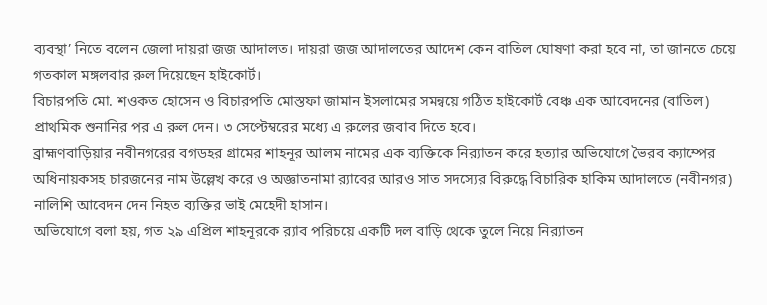ব্যবস্থা’ নিতে বলেন জেলা দায়রা জজ আদালত। দায়রা জজ আদালতের আদেশ কেন বাতিল ঘোষণা করা হবে না, তা জানতে চেয়ে গতকাল মঙ্গলবার রুল দিয়েছেন হাইকোর্ট।
বিচারপতি মো. শওকত হোসেন ও বিচারপতি মোস্তফা জামান ইসলামের সমন্বয়ে গঠিত হাইকোর্ট বেঞ্চ এক আবেদনের (বাতিল) প্রাথমিক শুনানির পর এ রুল দেন। ৩ সেপ্টেম্বরের মধ্যে এ রুলের জবাব দিতে হবে।
ব্রাহ্মণবাড়িয়ার নবীনগরের বগডহর গ্রামের শাহনূর আলম নামের এক ব্যক্তিকে নির‌্যাতন করে হত্যার অভিযোগে ভৈরব ক্যাম্পের অধিনায়কসহ চারজনের নাম উল্লেখ করে ও অজ্ঞাতনামা র‌্যাবের আরও সাত সদস্যের বিরুদ্ধে বিচারিক হাকিম আদালতে (নবীনগর) নালিশি আবেদন দেন নিহত ব্যক্তির ভাই মেহেদী হাসান।
অভিযোগে বলা হয়, গত ২৯ এপ্রিল শাহনূরকে র‌্যাব পরিচয়ে একটি দল বাড়ি থেকে তুলে নিয়ে নির‌্যাতন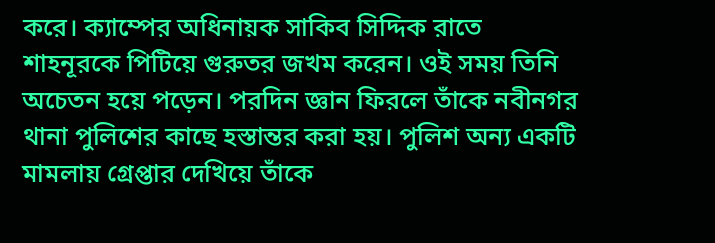করে। ক্যাম্পের অধিনায়ক সাকিব সিদ্দিক রাতে শাহনূরকে পিটিয়ে গুরুতর জখম করেন। ওই সময় তিনি অচেতন হয়ে পড়েন। পরদিন জ্ঞান ফিরলে তাঁকে নবীনগর থানা পুলিশের কাছে হস্তান্তর করা হয়। পুলিশ অন্য একটি মামলায় গ্রেপ্তার দেখিয়ে তাঁকে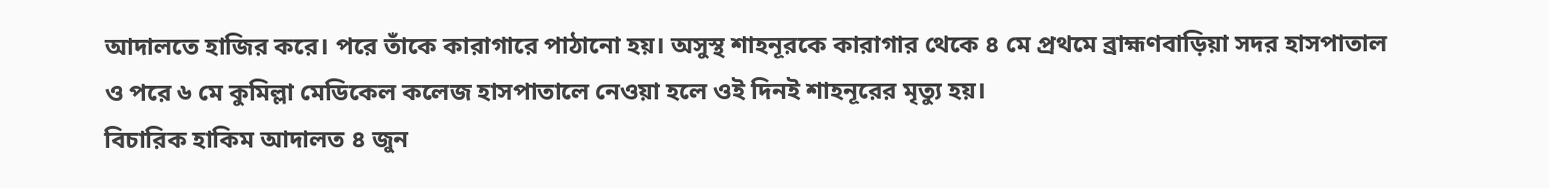আদালতে হাজির করে। পরে তাঁকে কারাগারে পাঠানো হয়। অসুস্থ শাহনূরকে কারাগার থেকে ৪ মে প্রথমে ব্রাহ্মণবাড়িয়া সদর হাসপাতাল ও পরে ৬ মে কুমিল্লা মেডিকেল কলেজ হাসপাতালে নেওয়া হলে ওই দিনই শাহনূরের মৃত্যু হয়।
বিচারিক হাকিম আদালত ৪ জুন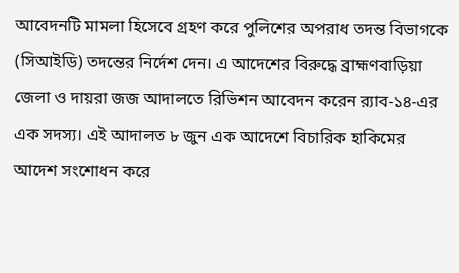আবেদনটি মামলা হিসেবে গ্রহণ করে পুলিশের অপরাধ তদন্ত বিভাগকে (সিআইডি) তদন্তের নির্দেশ দেন। এ আদেশের বিরুদ্ধে ব্রাহ্মণবাড়িয়া জেলা ও দায়রা জজ আদালতে রিভিশন আবেদন করেন র‌্যাব-১৪-এর এক সদস্য। এই আদালত ৮ জুন এক আদেশে বিচারিক হাকিমের আদেশ সংশোধন করে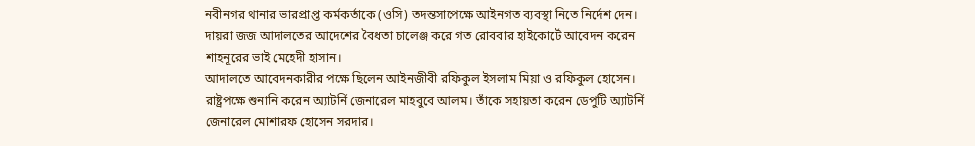নবীনগর থানার ভারপ্রাপ্ত কর্মকর্তাকে (ওসি) তদন্তসাপেক্ষে আইনগত ব্যবস্থা নিতে নির্দেশ দেন। দায়রা জজ আদালতের আদেশের বৈধতা চালেঞ্জ করে গত রোববার হাইকোর্টে আবেদন করেন শাহনূরের ভাই মেহেদী হাসান।
আদালতে আবেদনকারীর পক্ষে ছিলেন আইনজীবী রফিকুল ইসলাম মিয়া ও রফিকুল হোসেন। রাষ্ট্রপক্ষে শুনানি করেন অ্যাটর্নি জেনারেল মাহবুবে আলম। তাঁকে সহায়তা করেন ডেপুটি অ্যাটর্নি জেনারেল মোশারফ হোসেন সরদার।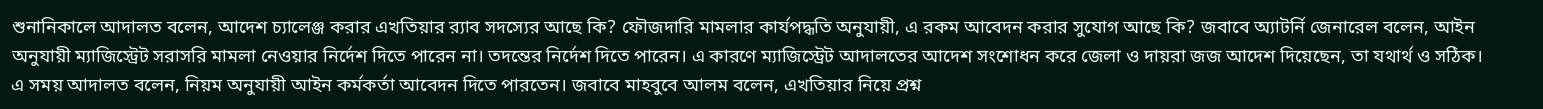শুনানিকালে আদালত বলেন, আদেশ চ্যালেঞ্জ করার এখতিয়ার র‌্যাব সদস্যের আছে কি? ফৌজদারি মামলার কার্যপদ্ধতি অনুযায়ী, এ রকম আবেদন করার সুযোগ আছে কি? জবাবে অ্যাটর্নি জেনারেল বলেন, আইন অনুযায়ী ম্যাজিস্ট্রেট সরাসরি মামলা নেওয়ার নির্দেশ দিতে পারেন না। তদন্তের নির্দেশ দিতে পারেন। এ কারণে ম্যাজিস্ট্রেট আদালতের আদেশ সংশোধন করে জেলা ও দায়রা জজ আদেশ দিয়েছেন, তা যথার্থ ও সঠিক।
এ সময় আদালত বলেন, নিয়ম অনুযায়ী আইন কর্মকর্তা আবেদন দিতে পারতেন। জবাবে মাহবুবে আলম বলেন, এখতিয়ার নিয়ে প্রশ্ন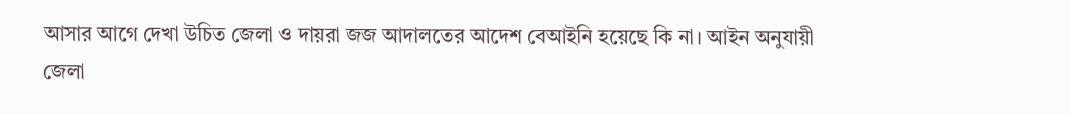আসার আগে দেখা উচিত জেলা ও দায়রা জজ আদালতের আদেশ বেআইনি হয়েছে কি না। আইন অনুযায়ী জেলা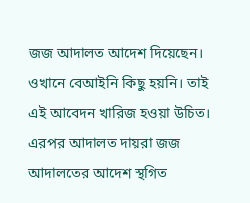জজ আদালত আদেশ দিয়েছেন। ওখানে বেআইনি কিছু হয়নি। তাই এই আবেদন খারিজ হওয়া উচিত।
এরপর আদালত দায়রা জজ আদালতের আদেশ স্থগিত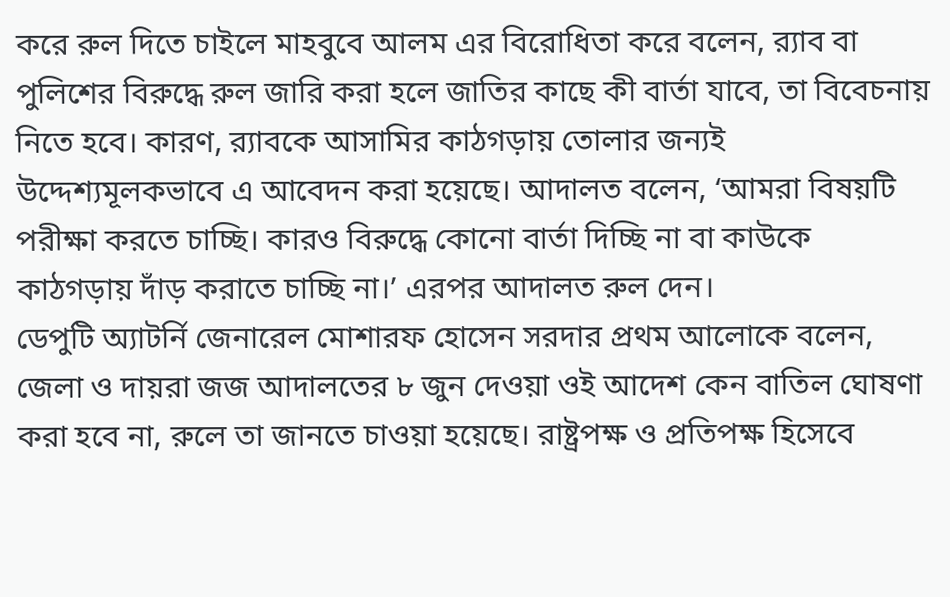করে রুল দিতে চাইলে মাহবুবে আলম এর বিরোধিতা করে বলেন, র‌্যাব বা পুলিশের বিরুদ্ধে রুল জারি করা হলে জাতির কাছে কী বার্তা যাবে, তা বিবেচনায় নিতে হবে। কারণ, র‌্যাবকে আসামির কাঠগড়ায় তোলার জন্যই উদ্দেশ্যমূলকভাবে এ আবেদন করা হয়েছে। আদালত বলেন, ‘আমরা বিষয়টি পরীক্ষা করতে চাচ্ছি। কারও বিরুদ্ধে কোনো বার্তা দিচ্ছি না বা কাউকে কাঠগড়ায় দাঁড় করাতে চাচ্ছি না।’ এরপর আদালত রুল দেন।
ডেপুটি অ্যাটর্নি জেনারেল মোশারফ হোসেন সরদার প্রথম আলোকে বলেন, জেলা ও দায়রা জজ আদালতের ৮ জুন দেওয়া ওই আদেশ কেন বাতিল ঘোষণা করা হবে না, রুলে তা জানতে চাওয়া হয়েছে। রাষ্ট্রপক্ষ ও প্রতিপক্ষ হিসেবে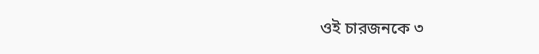ওই চারজনকে ৩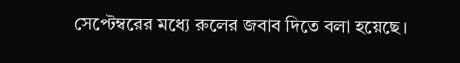সেপ্টেম্বরের মধ্যে রুলের জবাব দিতে বলা হয়েছে।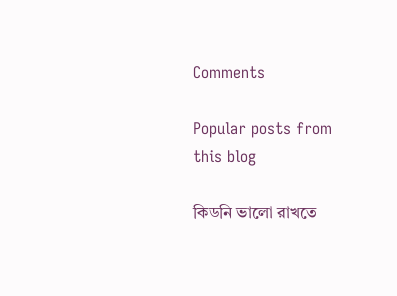Comments

Popular posts from this blog

কিডনি ভালো রাখতে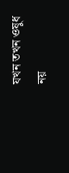যখন তখন ওষুধ নয়